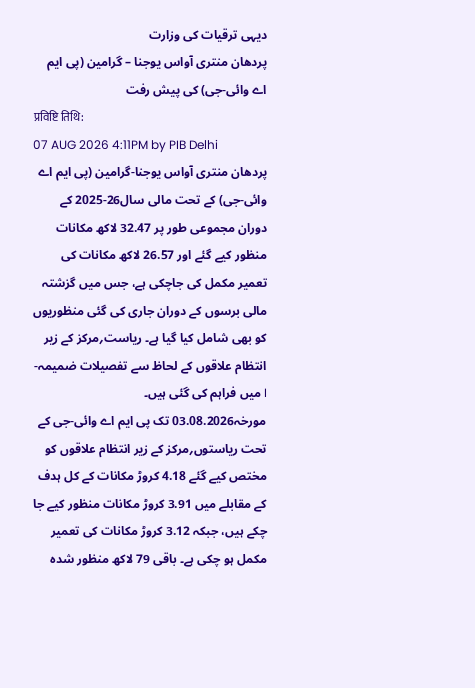دیہی ترقیات کی وزارت
پردھان منتری آواس یوجنا – گرامین (پی ایم اے وائی-جی) کی پیش رفت
प्रविष्टि तिथि:
07 AUG 2026 4:11PM by PIB Delhi
پردھان منتری آواس یوجنا-گرامین (پی ایم اے وائی-جی) کے تحت مالی سال26-2025 کے دوران مجموعی طور پر 32.47 لاکھ مکانات منظور کیے گئے اور 26.57 لاکھ مکانات کی تعمیر مکمل کی جاچکی ہے، جس میں گزشتہ مالی برسوں کے دوران جاری کی گئی منظوریوں کو بھی شامل کیا گیا ہے۔ ریاست؍مرکز کے زیر انتظام علاقوں کے لحاظ سے تفصیلات ضمیمہ-I میں فراہم کی گئی ہیں۔
مورخہ03.08.2026 تک پی ایم اے وائی-جی کے تحت ریاستوں؍مرکز کے زیر انتظام علاقوں کو مختص کیے گئے 4.18 کروڑ مکانات کے کل ہدف کے مقابلے میں 3.91 کروڑ مکانات منظور کیے جا چکے ہیں، جبکہ 3.12 کروڑ مکانات کی تعمیر مکمل ہو چکی ہے۔ باقی 79 لاکھ منظور شدہ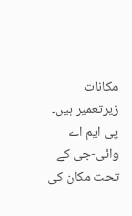مکانات زیرتعمیر ہیں۔
پی ایم اے وائی-جی کے تحت مکان کی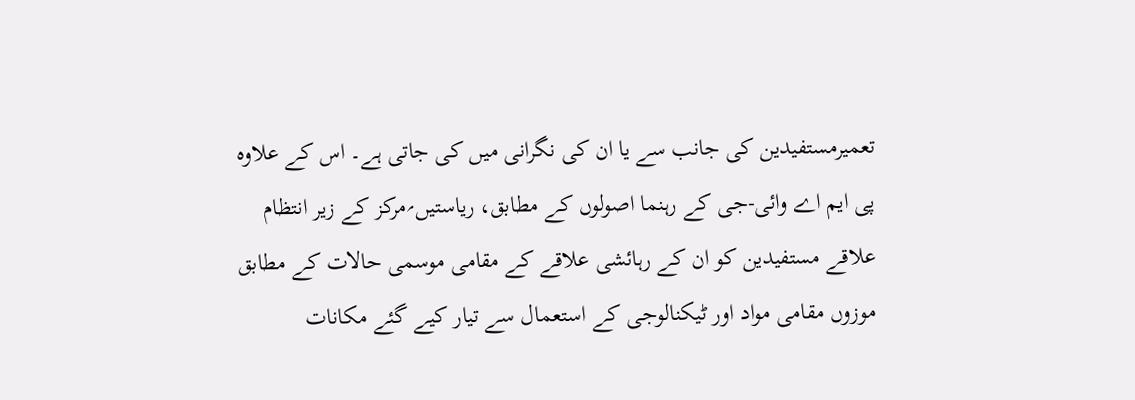تعمیرمستفیدین کی جانب سے یا ان کی نگرانی میں کی جاتی ہے۔ اس کے علاوہ پی ایم اے وائی-جی کے رہنما اصولوں کے مطابق، ریاستیں؍مرکز کے زیر انتظام علاقے مستفیدین کو ان کے رہائشی علاقے کے مقامی موسمی حالات کے مطابق موزوں مقامی مواد اور ٹیکنالوجی کے استعمال سے تیار کیے گئے مکانات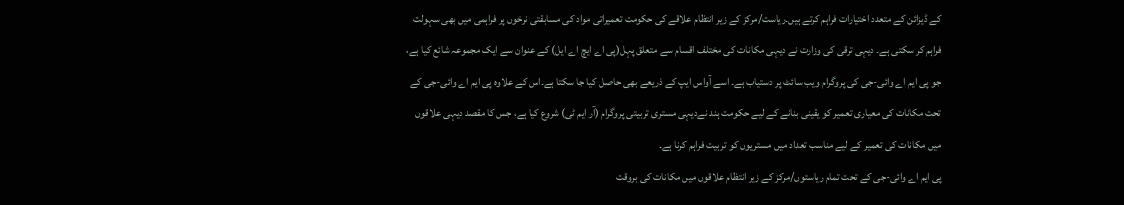کے ڈیزائن کے متعدد اختیارات فراہم کرتے ہیں۔ریاست/مرکز کے زیر انتظام علاقے کی حکومت تعمیراتی مواد کی مسابقتی نرخوں پر فراہمی میں بھی سہولت فراہم کر سکتی ہے۔ دیہی ترقی کی وزارت نے دیہی مکانات کی مختلف اقسام سے متعلق پہل(پی اے ایچ اے ایل) کے عنوان سے ایک مجموعہ شائع کیا ہے، جو پی ایم اے وائی-جی کی پروگرام ویب سائٹ پر دستیاب ہے۔ اسے آواس ایپ کے ذریعے بھی حاصل کیا جا سکتا ہے۔اس کے علاوہ پی ایم اے وائی-جی کے تحت مکانات کی معیاری تعمیر کو یقینی بنانے کے لیے حکومت ہند نےدیہی مستری تربیتی پروگرام (آر ایم ٹی) شروع کیا ہے، جس کا مقصد دیہی علاقوں میں مکانات کی تعمیر کے لیے مناسب تعداد میں مستریوں کو تربیت فراہم کرنا ہے۔
پی ایم اے وائی-جی کے تحت تمام ریاستوں/مرکز کے زیر انتظام علاقوں میں مکانات کی بروقت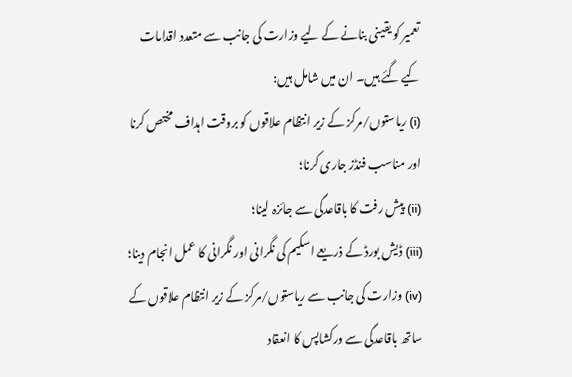تعمیر کو یقینی بنانے کے لیے وزارت کی جانب سے متعدد اقدامات کیے گئے ہیں۔ ان میں شامل ہیں:
(i) ریاستوں/مرکز کے زیر انتظام علاقوں کو بروقت اہداف مختص کرنا اور مناسب فنڈز جاری کرنا؛
(ii) پیش رفت کا باقاعدگی سے جائزہ لینا؛
(iii) ڈیش بورڈ کے ذریعے اسکیم کی نگرانی اور نگرانی کا عمل انجام دینا؛
(iv) وزارت کی جانب سے ریاستوں/مرکز کے زیر انتظام علاقوں کے ساتھ باقاعدگی سے ورکشاپس کا انعقاد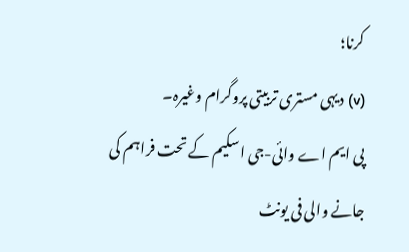کرنا؛
(v) دیہی مستری تربیتی پروگرام وغیرہ۔
پی ایم اے وائی-جی اسکیم کے تحت فراہم کی جانے والی فی یونٹ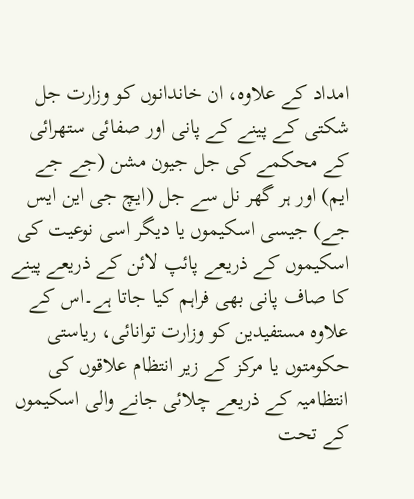امداد کے علاوہ، ان خاندانوں کو وزارت جل شکتی کے پینے کے پانی اور صفائی ستھرائی کے محکمے کی جل جیون مشن (جے جے ایم) اور ہر گھر نل سے جل (ایچ جی این ایس جے) جیسی اسکیموں یا دیگر اسی نوعیت کی اسکیموں کے ذریعے پائپ لائن کے ذریعے پینے کا صاف پانی بھی فراہم کیا جاتا ہے۔اس کے علاوہ مستفیدین کو وزارت توانائی، ریاستی حکومتوں یا مرکز کے زیر انتظام علاقوں کی انتظامیہ کے ذریعے چلائی جانے والی اسکیموں کے تحت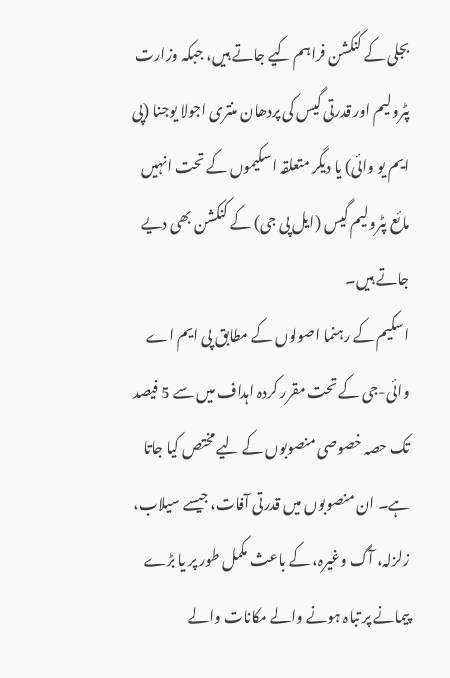بجلی کے کنکشن فراہم کیے جاتے ہیں، جبکہ وزارت پٹرولیم اور قدرتی گیس کی پردھان منتری اجولا یوجنا (پی ایم یو وائی) یا دیگر متعلقہ اسکیموں کے تحت انہیں مائع پٹرولیم گیس (ایل پی جی) کے کنکشن بھی دیے جاتے ہیں۔
اسکیم کے رہنما اصولوں کے مطابق پی ایم اے وائی-جی کے تحت مقرر کردہ اہداف میں سے 5 فیصد تک حصہ خصوصی منصوبوں کے لیے مختص کیا جاتا ہے۔ ان منصوبوں میں قدرتی آفات، جیسے سیلاب، زلزلہ، آگ وغیرہ، کے باعث مکمل طور پر یا بڑے پیمانے پر تباہ ہونے والے مکانات والے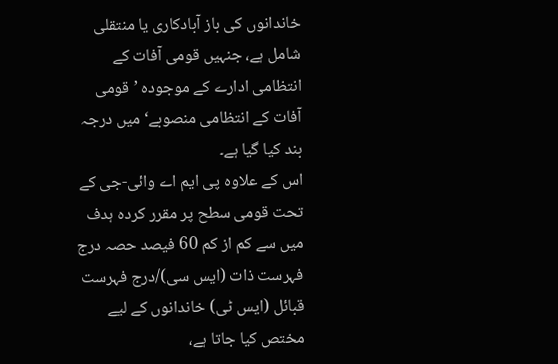خاندانوں کی باز آبادکاری یا منتقلی شامل ہے، جنہیں قومی آفات کے انتظامی ادارے کے موجودہ ’قومی آفات کے انتظامی منصوبے‘ میں درجہ بند کیا گیا ہے۔
اس کے علاوہ پی ایم اے وائی-جی کے تحت قومی سطح پر مقرر کردہ ہدف میں سے کم از کم 60 فیصد حصہ درج فہرست ذات (ایس سی)/درج فہرست قبائل (ایس ٹی) خاندانوں کے لیے مختص کیا جاتا ہے،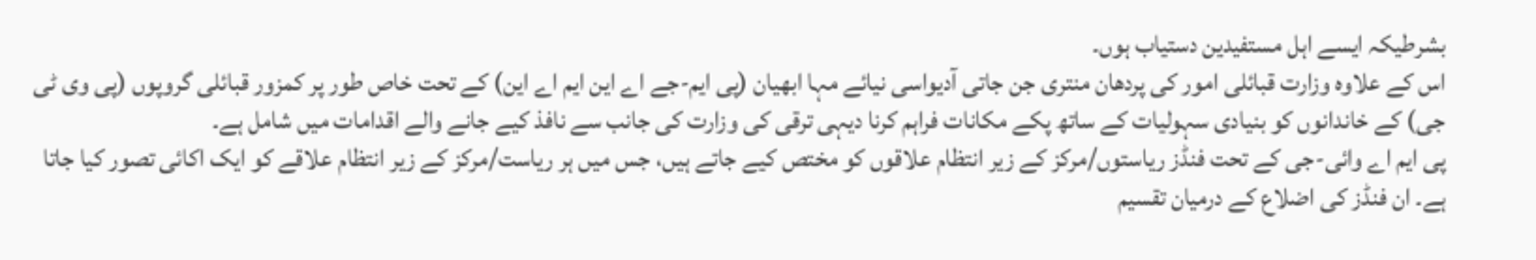بشرطیکہ ایسے اہل مستفیدین دستیاب ہوں۔
اس کے علاوہ وزارت قبائلی امور کی پردھان منتری جن جاتی آدیواسی نیائے مہا ابھیان (پی ایم-جے اے این ایم اے این) کے تحت خاص طور پر کمزور قبائلی گروپوں (پی وی ٹی جی) کے خاندانوں کو بنیادی سہولیات کے ساتھ پکے مکانات فراہم کرنا دیہی ترقی کی وزارت کی جانب سے نافذ کیے جانے والے اقدامات میں شامل ہے۔
پی ایم اے وائی-جی کے تحت فنڈز ریاستوں/مرکز کے زیر انتظام علاقوں کو مختص کیے جاتے ہیں، جس میں ہر ریاست/مرکز کے زیر انتظام علاقے کو ایک اکائی تصور کیا جاتا ہے۔ ان فنڈز کی اضلاع کے درمیان تقسیم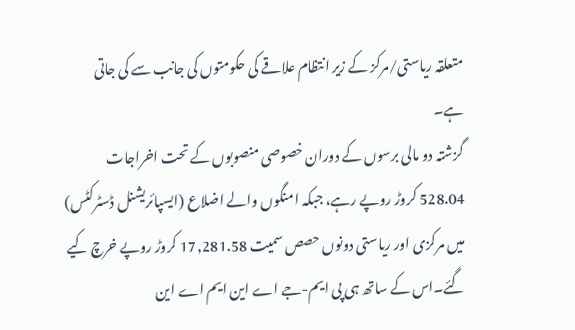متعلقہ ریاستی/مرکز کے زیر انتظام علاقے کی حکومتوں کی جانب سے کی جاتی ہے۔
گزشتہ دو مالی برسوں کے دوران خصوصی منصوبوں کے تحت اخراجات 528.04 کروڑ روپے رہے، جبکہ امنگوں والے اضلاع (ایسپائریشنل ڈسٹرکٹس) میں مرکزی اور ریاستی دونوں حصص سمیت 17,281.58 کروڑ روپے خرچ کیے گئے۔اس کے ساتھ ہی پی ایم-جے اے این ایم اے این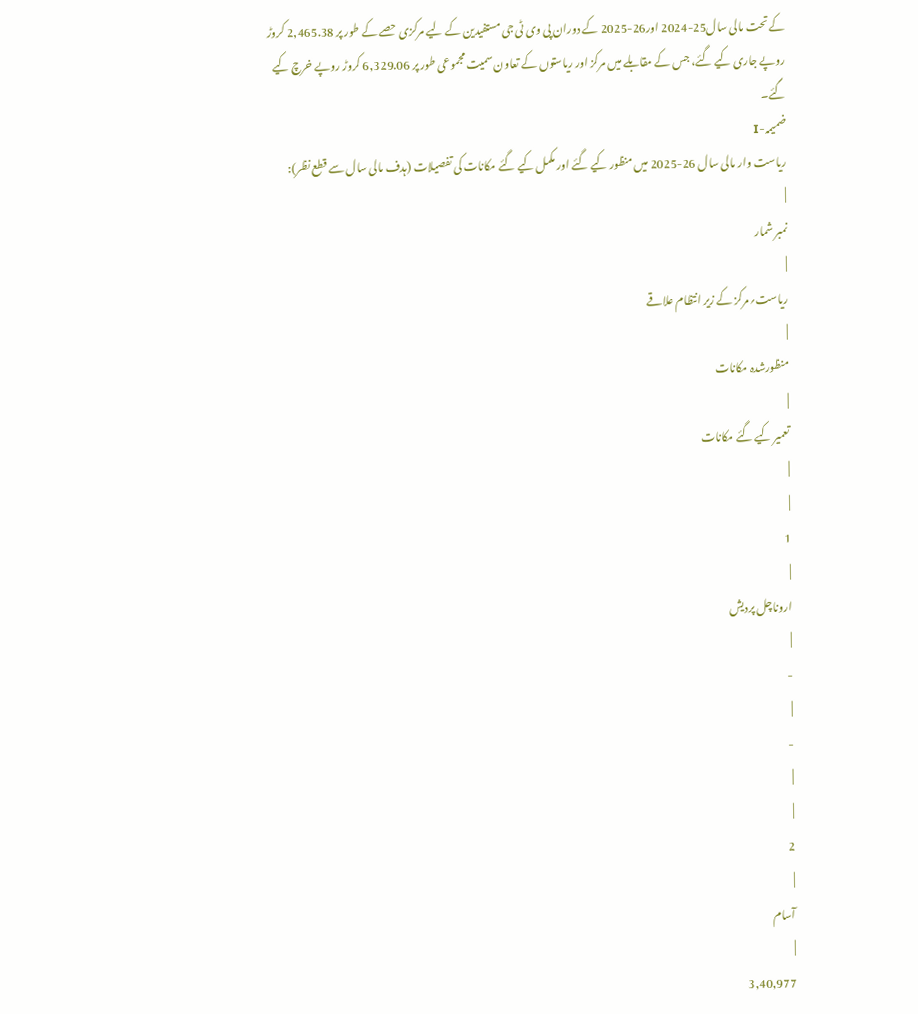کے تحت مالی سال25-2024 اور26-2025 کے دوران پی وی ٹی جی مستفیدین کے لیے مرکزی حصے کے طور پر 2,465.38 کروڑ روپے جاری کیے گئے، جس کے مقابلے میں مرکز اور ریاستوں کے تعاون سمیت مجموعی طور پر 6,329.06 کروڑ روپے خرچ کیے گئے۔
ضمیمہ-I
ریاست وار مالی سال 26-2025 میں منظور کیے گئے اور مکمل کیے گئے مکانات کی تفصیلات (ہدف مالی سال سے قطع نظر):
|
نمبر شمار
|
ریاست؍مرکز کے زیر انتظام علاقے
|
منظورشدہ مکانات
|
تعمیر کیے گئے مکانات
|
|
1
|
اروناچل پردیش
|
-
|
-
|
|
2
|
آسام
|
3,40,977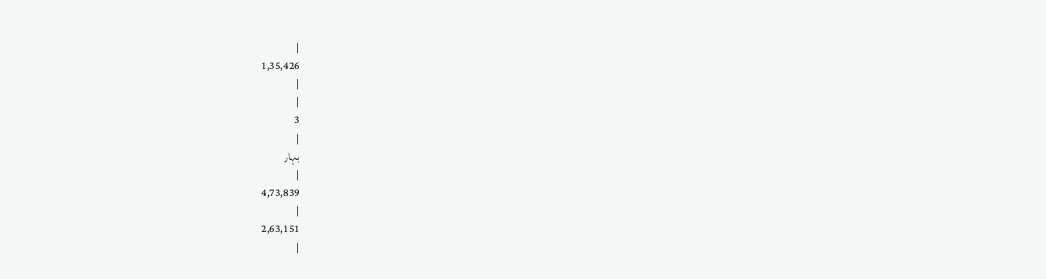|
1,35,426
|
|
3
|
بہار
|
4,73,839
|
2,63,151
|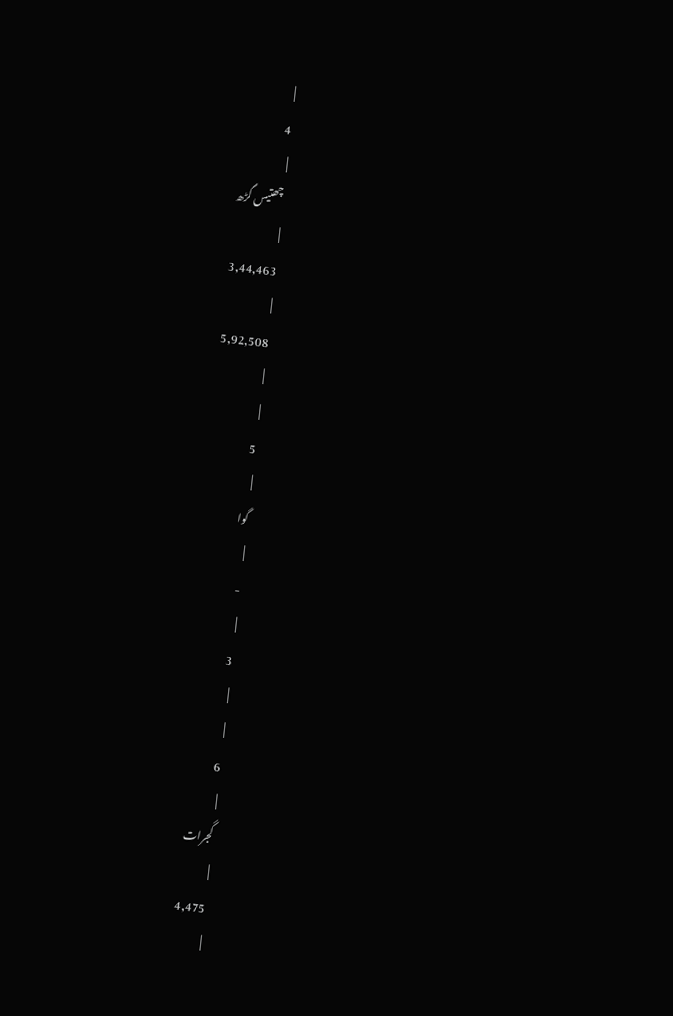|
4
|
چھتیس گڑھ
|
3,44,463
|
5,92,508
|
|
5
|
گوا
|
-
|
3
|
|
6
|
گجرات
|
4,475
|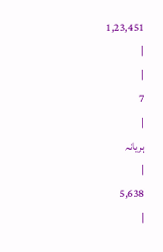1,23,451
|
|
7
|
ہریانہ
|
5,638
|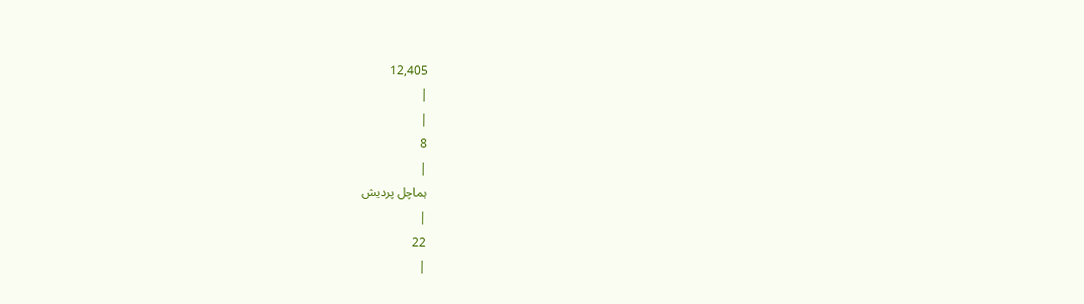12,405
|
|
8
|
ہماچل پردیش
|
22
|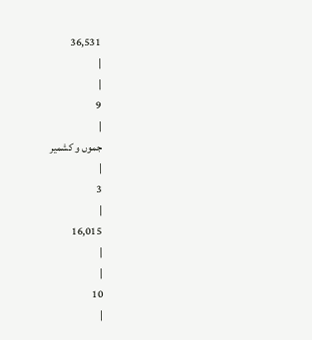36,531
|
|
9
|
جموں و کشمیر
|
3
|
16,015
|
|
10
|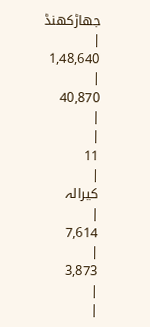جھاڑکھنڈ
|
1,48,640
|
40,870
|
|
11
|
کیرالہ
|
7,614
|
3,873
|
|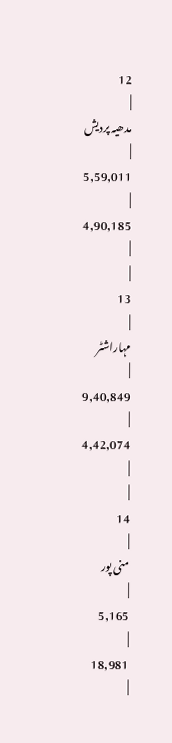12
|
مدھیہ پردیش
|
5,59,011
|
4,90,185
|
|
13
|
مہاراشٹر
|
9,40,849
|
4,42,074
|
|
14
|
منی پور
|
5,165
|
18,981
|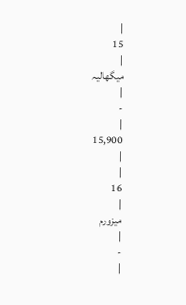|
15
|
میگھالیہ
|
-
|
15,900
|
|
16
|
میزورم
|
-
|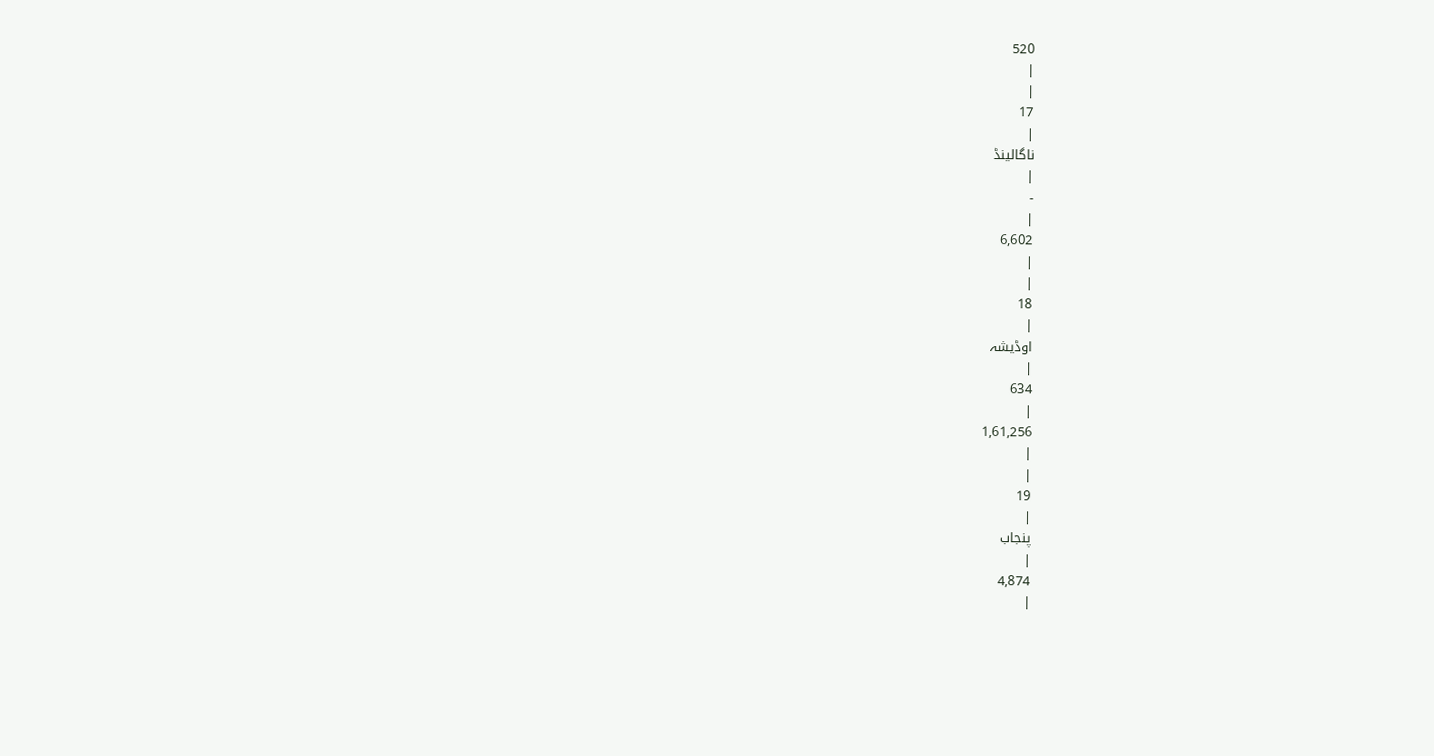520
|
|
17
|
ناگالینڈ
|
-
|
6,602
|
|
18
|
اوڈیشہ
|
634
|
1,61,256
|
|
19
|
پنجاب
|
4,874
|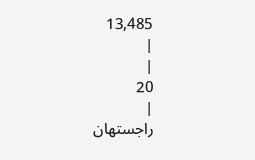13,485
|
|
20
|
راجستھان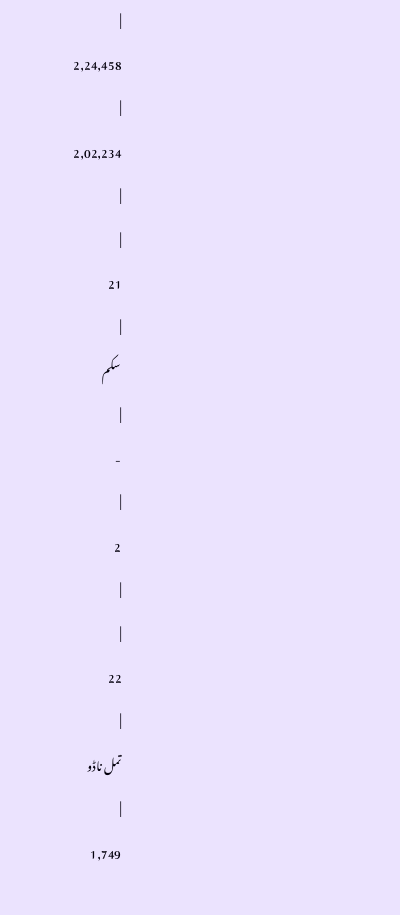|
2,24,458
|
2,02,234
|
|
21
|
سکم
|
-
|
2
|
|
22
|
تمل ناڈو
|
1,749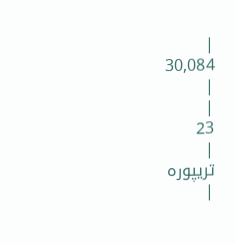|
30,084
|
|
23
|
تریپورہ
|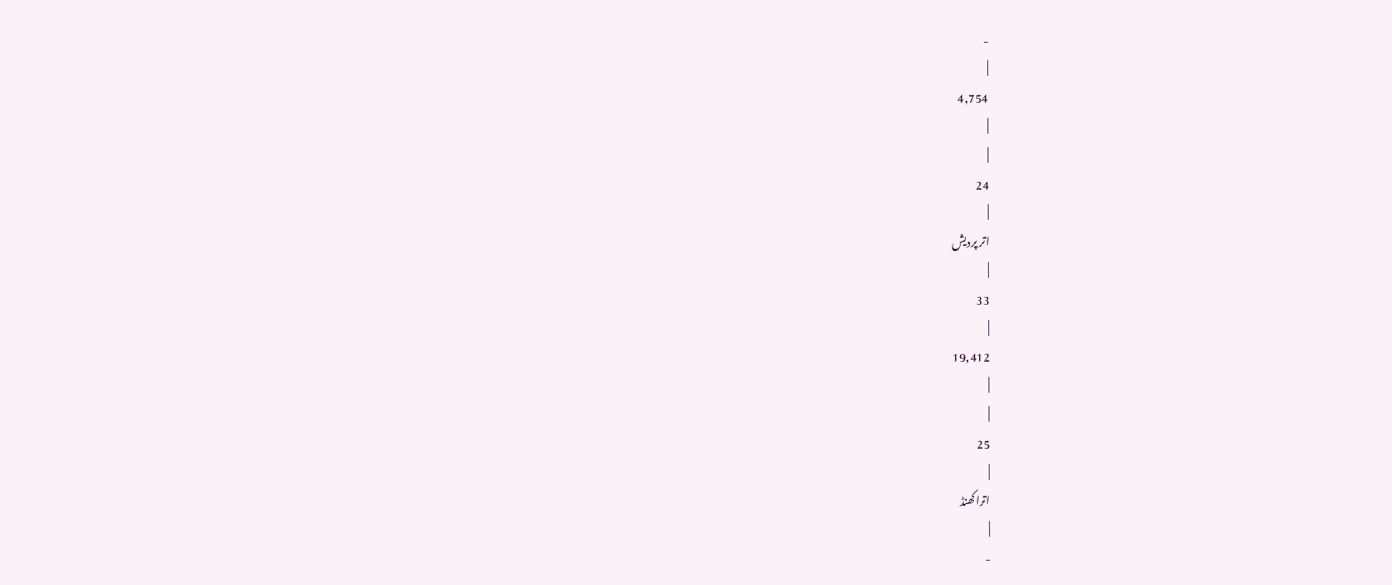-
|
4,754
|
|
24
|
اتر پردیش
|
33
|
19,412
|
|
25
|
اتراکھنڈ
|
-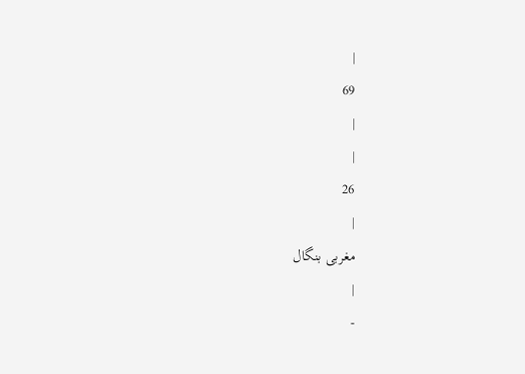|
69
|
|
26
|
مغربی بنگال
|
-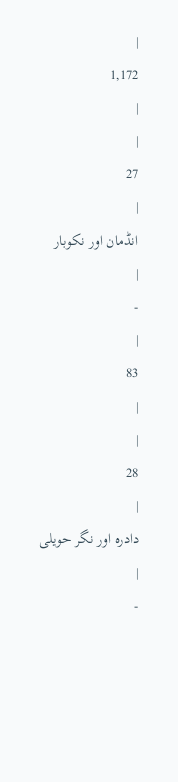|
1,172
|
|
27
|
انڈمان اور نکوبار
|
-
|
83
|
|
28
|
دادرہ اور نگر حویلی
|
-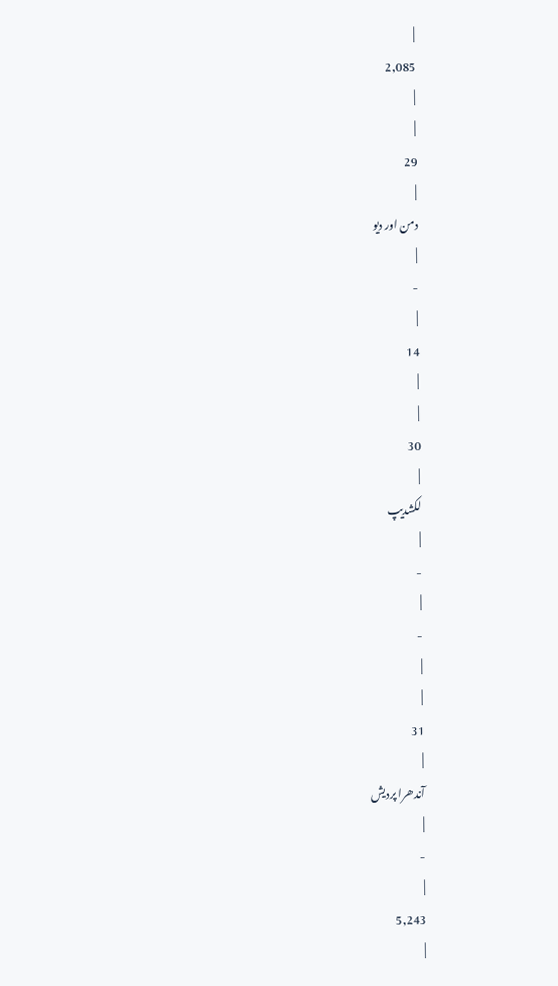|
2,085
|
|
29
|
دمن اور دیو
|
-
|
14
|
|
30
|
لکشدیپ
|
-
|
-
|
|
31
|
آندھرا پردیش
|
-
|
5,243
|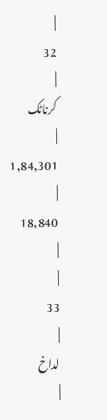|
32
|
کرناٹک
|
1,84,301
|
18,840
|
|
33
|
لداخ
|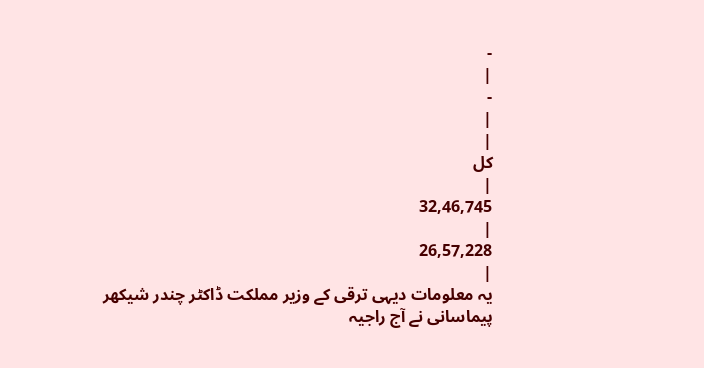-
|
-
|
|
کل
|
32,46,745
|
26,57,228
|
یہ معلومات دیہی ترقی کے وزیر مملکت ڈاکٹر چندر شیکھر پیماسانی نے آج راجیہ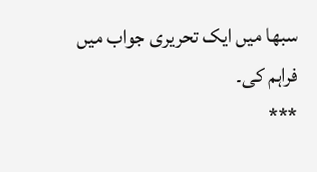سبھا میں ایک تحریری جواب میں فراہم کی۔
***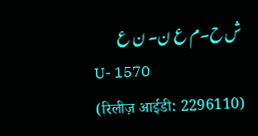ش ح۔م ع ن۔ ن ع
U- 1570
(रिलीज़ आईडी: 2296110)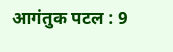आगंतुक पटल : 9